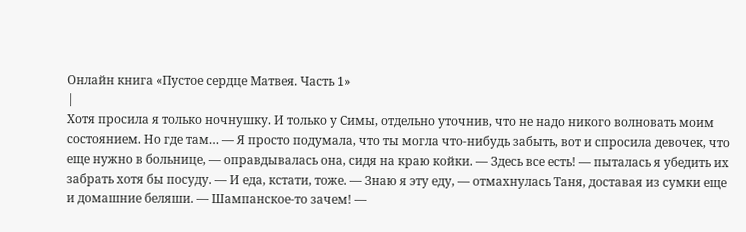Онлайн книга «Пустое сердце Матвея. Часть 1»
|
Хотя просила я только ночнушку. И только у Симы, отдельно уточнив, что не надо никого волновать моим состоянием. Но где там… — Я просто подумала, что ты могла что-нибудь забыть, вот и спросила девочек, что еще нужно в больнице, — оправдывалась она, сидя на краю койки. — Здесь все есть! — пыталась я убедить их забрать хотя бы посуду. — И еда, кстати, тоже. — Знаю я эту еду, — отмахнулась Таня, доставая из сумки еще и домашние беляши. — Шампанское-то зачем! —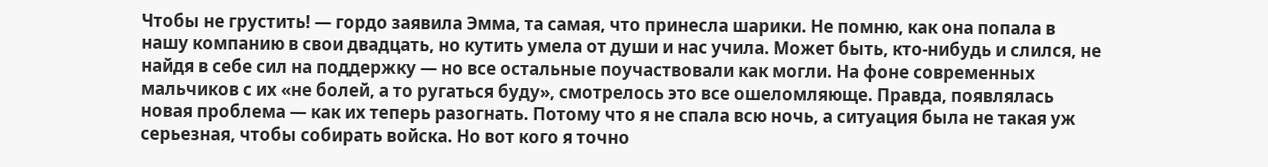Чтобы не грустить! — гордо заявила Эмма, та самая, что принесла шарики. Не помню, как она попала в нашу компанию в свои двадцать, но кутить умела от души и нас учила. Может быть, кто-нибудь и слился, не найдя в себе сил на поддержку — но все остальные поучаствовали как могли. На фоне современных мальчиков с их «не болей, а то ругаться буду», смотрелось это все ошеломляюще. Правда, появлялась новая проблема — как их теперь разогнать. Потому что я не спала всю ночь, а ситуация была не такая уж серьезная, чтобы собирать войска. Но вот кого я точно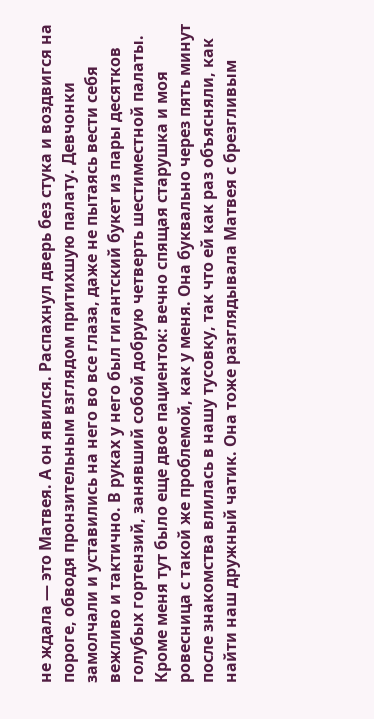не ждала — это Матвея. А он явился. Распахнул дверь без стука и воздвигся на пороге, обводя пронзительным взглядом притихшую палату. Девчонки замолчали и уставились на него во все глаза, даже не пытаясь вести себя вежливо и тактично. В руках у него был гигантский букет из пары десятков голубых гортензий, занявший собой добрую четверть шестиместной палаты. Кроме меня тут было еще двое пациенток: вечно спящая старушка и моя ровесница с такой же проблемой, как у меня. Она буквально через пять минут после знакомства влилась в нашу тусовку, так что ей как раз объясняли, как найти наш дружный чатик. Она тоже разглядывала Матвея с брезгливым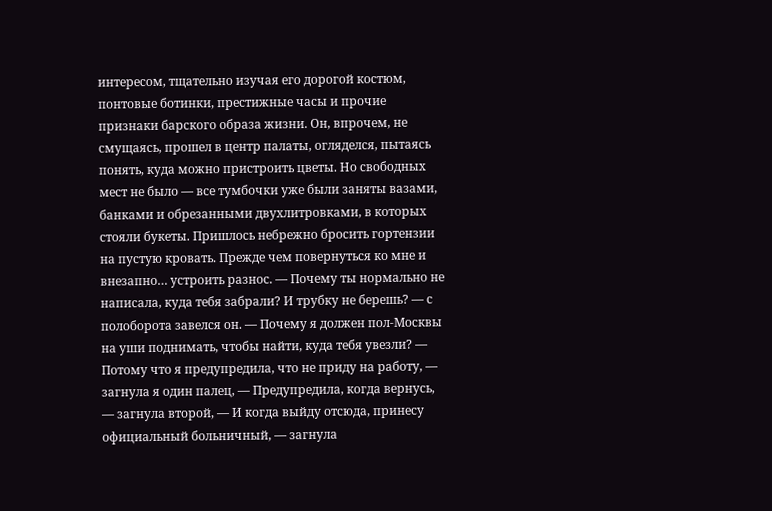интересом, тщательно изучая его дорогой костюм, понтовые ботинки, престижные часы и прочие признаки барского образа жизни. Он, впрочем, не смущаясь, прошел в центр палаты, огляделся, пытаясь понять, куда можно пристроить цветы. Но свободных мест не было — все тумбочки уже были заняты вазами, банками и обрезанными двухлитровками, в которых стояли букеты. Пришлось небрежно бросить гортензии на пустую кровать. Прежде чем повернуться ко мне и внезапно… устроить разнос. — Почему ты нормально не написала, куда тебя забрали? И трубку не берешь? — с полоборота завелся он. — Почему я должен пол-Москвы на уши поднимать, чтобы найти, куда тебя увезли? — Потому что я предупредила, что не приду на работу, — загнула я один палец, — Предупредила, когда вернусь, — загнула второй, — И когда выйду отсюда, принесу официальный больничный, — загнула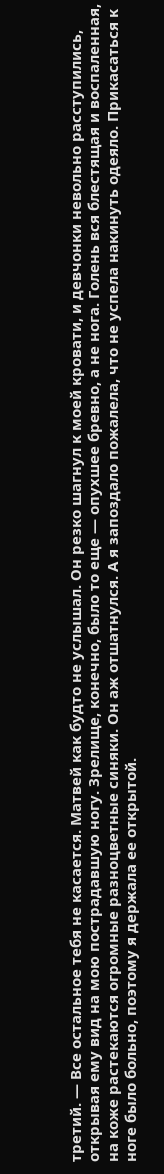третий. — Все остальное тебя не касается. Матвей как будто не услышал. Он резко шагнул к моей кровати, и девчонки невольно расступились, открывая ему вид на мою пострадавшую ногу. Зрелище, конечно, было то еще — опухшее бревно, а не нога. Голень вся блестящая и воспаленная, на коже растекаются огромные разноцветные синяки. Он аж отшатнулся. А я запоздало пожалела, что не успела накинуть одеяло. Прикасаться к ноге было больно, поэтому я держала ее открытой.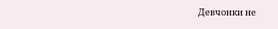Девчонки не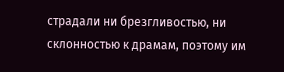страдали ни брезгливостью, ни склонностью к драмам, поэтому им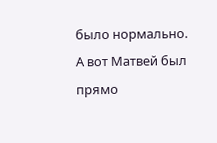было нормально. А вот Матвей был прямо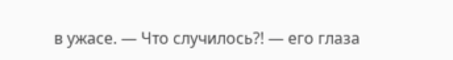в ужасе. — Что случилось?! — его глаза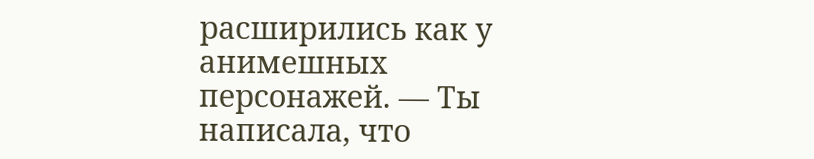расширились как у анимешных персонажей. — Ты написала, что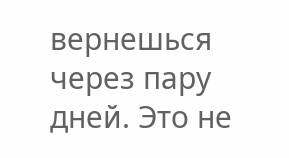вернешься через пару дней. Это не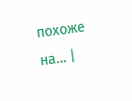похоже на… |